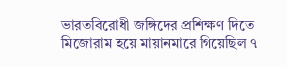ভারতবিরোধী জঙ্গিদের প্রশিক্ষণ দিতে মিজোরাম হয়ে মায়ানমারে গিয়েছিল ৭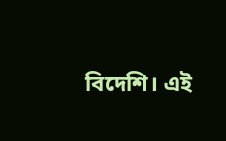বিদেশি। এই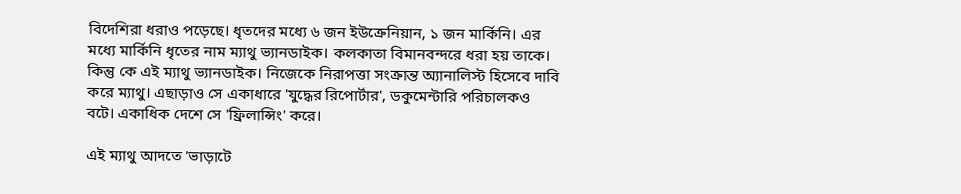বিদেশিরা ধরাও পড়েছে। ধৃতদের মধ্যে ৬ জন ইউক্রেনিয়ান, ১ জন মার্কিনি। এর মধ্যে মার্কিনি ধৃতের নাম ম্যাথু ভ্যানডাইক। কলকাতা বিমানবন্দরে ধরা হয় তাকে। কিন্তু কে এই ম্যাথু ভ্যানডাইক। নিজেকে নিরাপত্তা সংক্রান্ত অ্যানালিস্ট হিসেবে দাবি করে ম্যাথু। এছাড়াও সে একাধারে 'যুদ্ধের রিপোর্টার', ডকুমেন্টারি পরিচালকও বটে। একাধিক দেশে সে 'ফ্রিলান্সিং' করে।

এই ম্যাথু আদতে 'ভাড়াটে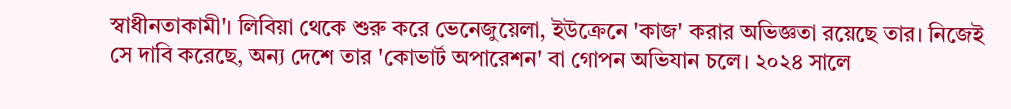স্বাধীনতাকামী'। লিবিয়া থেকে শুরু করে ভেনেজুয়েলা, ইউক্রেনে 'কাজ' করার অভিজ্ঞতা রয়েছে তার। নিজেই সে দাবি করেছে, অন্য দেশে তার 'কোভার্ট অপারেশন' বা গোপন অভিযান চলে। ২০২৪ সালে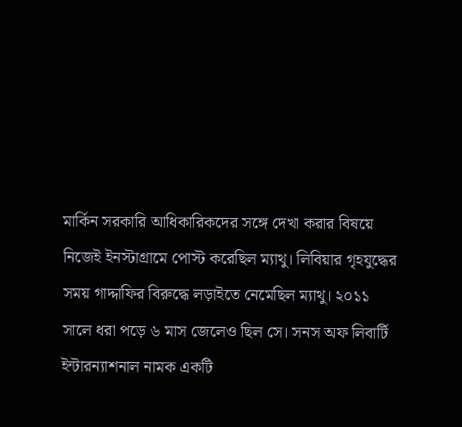মার্কিন সরকারি আধিকারিকদের সঙ্গে দেখা করার বিষয়ে নিজেই ইনস্টাগ্রামে পোস্ট করেছিল ম্যাথু। লিবিয়ার গৃহযুদ্ধের সময় গাদ্দাফির বিরুদ্ধে লড়াইতে নেমেছিল ম্যাথু। ২০১১ সালে ধরা পড়ে ৬ মাস জেলেও ছিল সে। সনস অফ লিবার্টি ইন্টারন্যাশনাল নামক একটি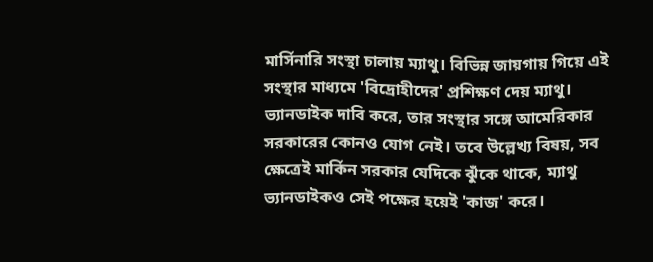মার্সিনারি সংস্থা চালায় ম্যাথু। বিভিন্ন জায়গায় গিয়ে এই সংস্থার মাধ্যমে 'বিদ্রোহীদের' প্রশিক্ষণ দেয় ম্যাথু। ভ্যানডাইক দাবি করে, তার সংস্থার সঙ্গে আমেরিকার সরকারের কোনও যোগ নেই। তবে উল্লেখ্য বিষয়, সব ক্ষেত্রেই মার্কিন সরকার যেদিকে ঝুঁকে থাকে, ম্যাথু ভ্যানডাইকও সেই পক্ষের হয়েই 'কাজ' করে।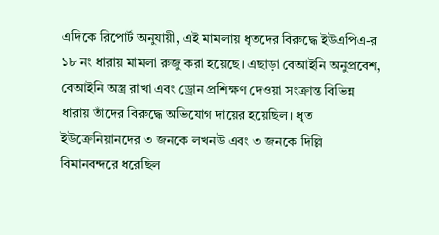এদিকে রিপোর্ট অনুযায়ী, এই মামলায় ধৃতদের বিরুদ্ধে ইউএপিএ-র ১৮ নং ধারায় মামলা রুজু করা হয়েছে। এছাড়া বেআইনি অনুপ্রবেশ, বেআইনি অস্ত্র রাখা এবং ড্রোন প্রশিক্ষণ দেওয়া সংক্রান্ত বিভিন্ন ধারায় তাঁদের বিরুদ্ধে অভিযোগ দায়ের হয়েছিল। ধৃত ইউক্রেনিয়ানদের ৩ জনকে লখনউ এবং ৩ জনকে দিল্লি বিমানবন্দরে ধরেছিল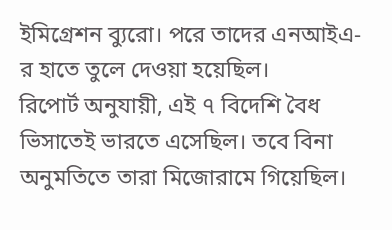ইমিগ্রেশন ব্যুরো। পরে তাদের এনআইএ-র হাতে তুলে দেওয়া হয়েছিল।
রিপোর্ট অনুযায়ী, এই ৭ বিদেশি বৈধ ভিসাতেই ভারতে এসেছিল। তবে বিনা অনুমতিতে তারা মিজোরামে গিয়েছিল।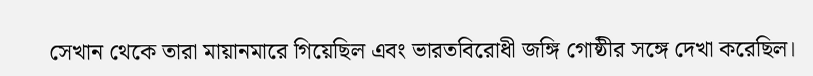সেখান থেকে তারা মায়ানমারে গিয়েছিল এবং ভারতবিরোধী জঙ্গি গোষ্ঠীর সঙ্গে দেখা করেছিল।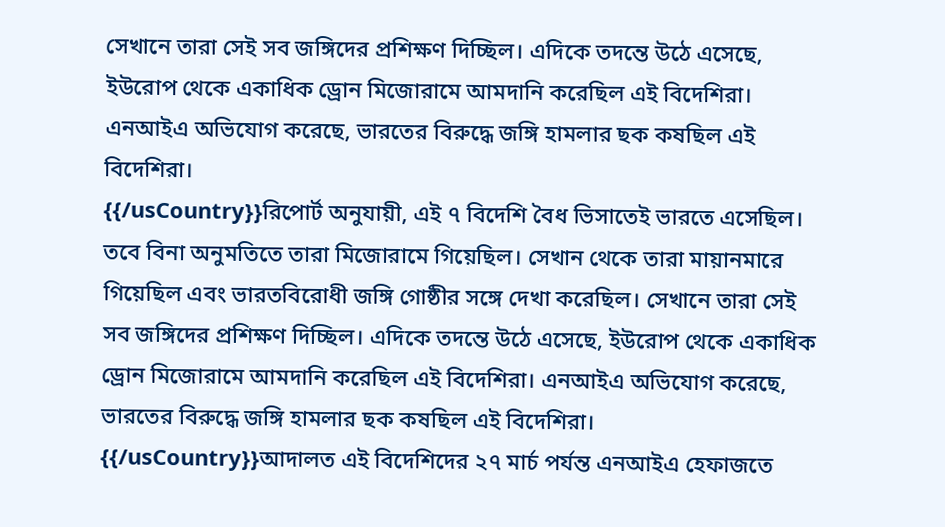সেখানে তারা সেই সব জঙ্গিদের প্রশিক্ষণ দিচ্ছিল। এদিকে তদন্তে উঠে এসেছে, ইউরোপ থেকে একাধিক ড্রোন মিজোরামে আমদানি করেছিল এই বিদেশিরা। এনআইএ অভিযোগ করেছে, ভারতের বিরুদ্ধে জঙ্গি হামলার ছক কষছিল এই বিদেশিরা।
{{/usCountry}}রিপোর্ট অনুযায়ী, এই ৭ বিদেশি বৈধ ভিসাতেই ভারতে এসেছিল। তবে বিনা অনুমতিতে তারা মিজোরামে গিয়েছিল। সেখান থেকে তারা মায়ানমারে গিয়েছিল এবং ভারতবিরোধী জঙ্গি গোষ্ঠীর সঙ্গে দেখা করেছিল। সেখানে তারা সেই সব জঙ্গিদের প্রশিক্ষণ দিচ্ছিল। এদিকে তদন্তে উঠে এসেছে, ইউরোপ থেকে একাধিক ড্রোন মিজোরামে আমদানি করেছিল এই বিদেশিরা। এনআইএ অভিযোগ করেছে, ভারতের বিরুদ্ধে জঙ্গি হামলার ছক কষছিল এই বিদেশিরা।
{{/usCountry}}আদালত এই বিদেশিদের ২৭ মার্চ পর্যন্ত এনআইএ হেফাজতে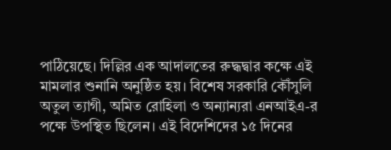পাঠিয়েছে। দিল্লির এক আদালতের রুদ্ধদ্বার কক্ষে এই মামলার শুনানি অনুষ্ঠিত হয়। বিশেষ সরকারি কৌঁসুলি অতুল ত্যাগী, অমিত রোহিলা ও অন্যান্যরা এনআইএ-র পক্ষে উপস্থিত ছিলেন। এই বিদেশিদের ১৫ দিনের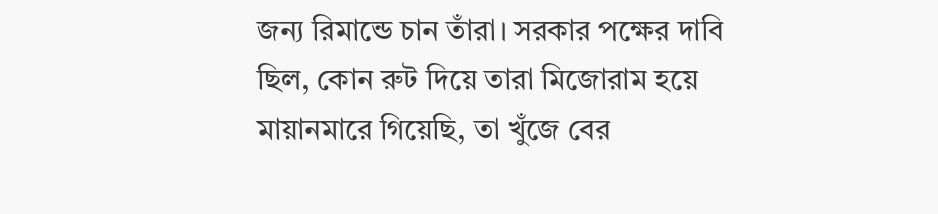জন্য রিমান্ডে চান তাঁরা। সরকার পক্ষের দাবি ছিল, কোন রুট দিয়ে তারা মিজোরাম হয়ে মায়ানমারে গিয়েছি, তা খুঁজে বের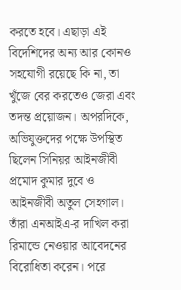করতে হবে। এছাড়া এই বিদেশিদের অন্য আর কোনও সহযোগী রয়েছে কি না, তা খুঁজে বের করতেও জেরা এবং তদন্ত প্রয়োজন। অপরদিকে, অভিযুক্তদের পক্ষে উপস্থিত ছিলেন সিনিয়র আইনজীবী প্রমোদ কুমার দুবে ও আইনজীবী অতুল সেহগাল। তাঁরা এনআইএ-র দাখিল করা রিমান্ডে নেওয়ার আবেদনের বিরোধিতা করেন। পরে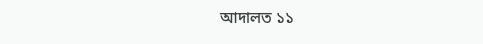আদালত ১১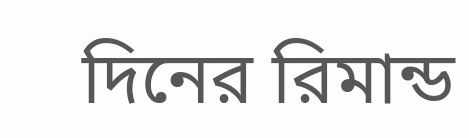দিনের রিমান্ড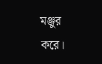মঞ্জুর করে।